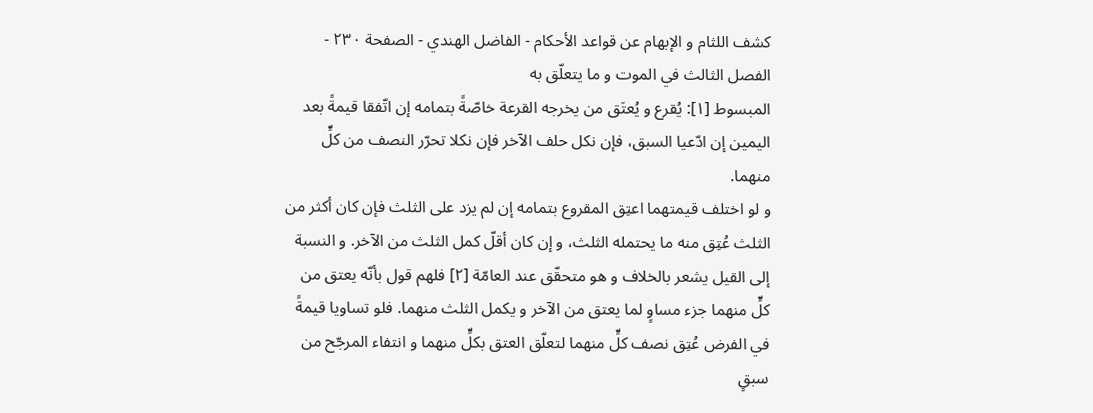كشف اللثام و الإبهام عن قواعد الأحكام - الفاضل الهندي - الصفحة ٢٣٠ - الفصل الثالث في الموت و ما يتعلّق به
المبسوط [١]: يُقرع و يُعتَق من يخرجه القرعة خاصّةً بتمامه إن اتّفقا قيمةً بعد اليمين إن ادّعيا السبق، فإن نكل حلف الآخر فإن نكلا تحرّر النصف من كلٍّ منهما.
و لو اختلف قيمتهما اعتِق المقروع بتمامه إن لم يزد على الثلث فإن كان أكثر من الثلث عُتِق منه ما يحتمله الثلث، و إن كان أقلّ كمل الثلث من الآخر. و النسبة إلى القيل يشعر بالخلاف و هو متحقّق عند العامّة [٢] فلهم قول بأنّه يعتق من كلٍّ منهما جزء مساوٍ لما يعتق من الآخر و يكمل الثلث منهما. فلو تساويا قيمةً في الفرض عُتِق نصف كلٍّ منهما لتعلّق العتق بكلٍّ منهما و انتفاء المرجّح من سبقٍ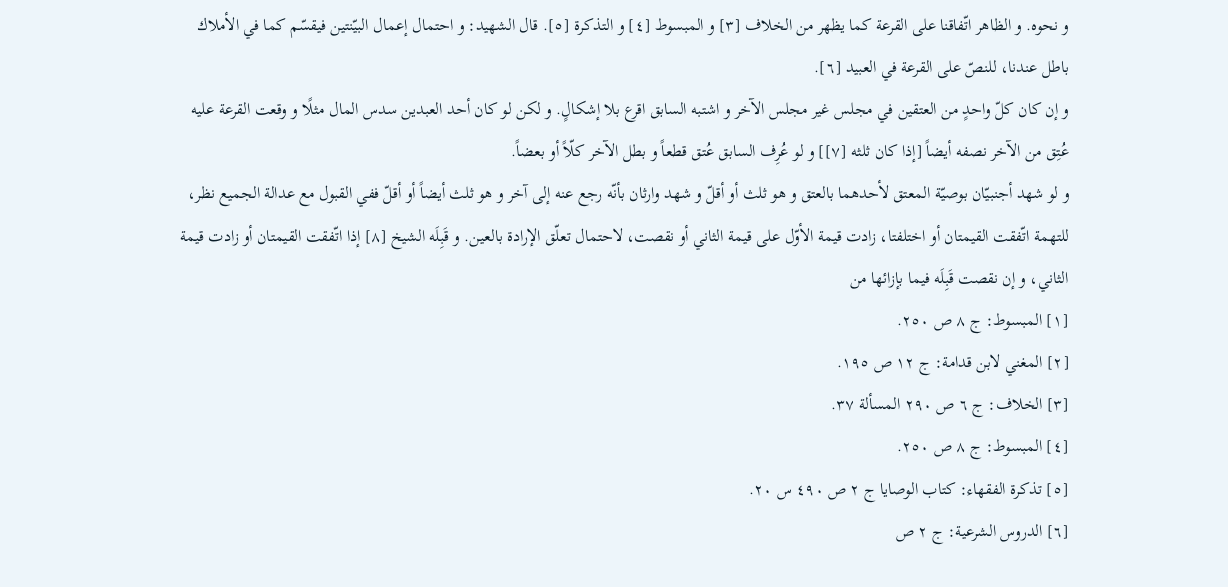و نحوه. و الظاهر اتّفاقنا على القرعة كما يظهر من الخلاف [٣] و المبسوط [٤] و التذكرة [٥]. قال الشهيد: و احتمال إعمال البيّنتين فيقسّم كما في الأملاك باطل عندنا، للنصّ على القرعة في العبيد [٦].
و إن كان كلّ واحدٍ من العتقين في مجلس غير مجلس الآخر و اشتبه السابق اقرع بلا إشكالٍ. و لكن لو كان أحد العبدين سدس المال مثلًا و وقعت القرعة عليه عُتِق من الآخر نصفه أيضاً [إذا كان ثلثه [٧]] و لو عُرِف السابق عُتق قطعاً و بطل الآخر كلّاً أو بعضاً.
و لو شهد أجنبيّان بوصيّة المعتق لأحدهما بالعتق و هو ثلث أو أقلّ و شهد وارثان بأنّه رجع عنه إلى آخر و هو ثلث أيضاً أو أقلّ ففي القبول مع عدالة الجميع نظر، للتهمة اتّفقت القيمتان أو اختلفتا، زادت قيمة الأوّل على قيمة الثاني أو نقصت، لاحتمال تعلّق الإرادة بالعين. و قَبِلَه الشيخ [٨] إذا اتّفقت القيمتان أو زادت قيمة الثاني، و إن نقصت قَبِلَه فيما بإزائها من
[١] المبسوط: ج ٨ ص ٢٥٠.
[٢] المغني لابن قدامة: ج ١٢ ص ١٩٥.
[٣] الخلاف: ج ٦ ص ٢٩٠ المسألة ٣٧.
[٤] المبسوط: ج ٨ ص ٢٥٠.
[٥] تذكرة الفقهاء: كتاب الوصايا ج ٢ ص ٤٩٠ س ٢٠.
[٦] الدروس الشرعية: ج ٢ ص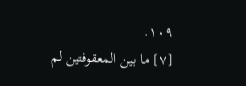١٠٩.
[٧] ما بين المعقوفتين لم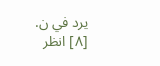يرد في ن.
[٨] انظر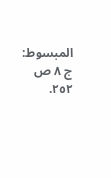المبسوط: ج ٨ ص ٢٥٢.